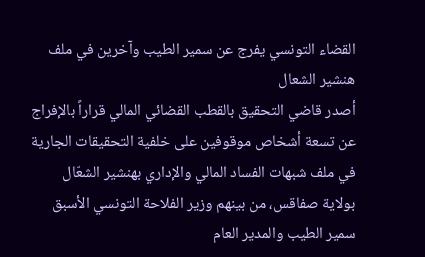القضاء التونسي يفرج عن سمير الطيب وآخرين في ملف هنشير الشعال
أصدر قاضي التحقيق بالقطب القضائي المالي قراراً بالإفراج عن تسعة أشخاص موقوفين على خلفية التحقيقات الجارية في ملف شبهات الفساد المالي والإداري بهنشير الشعّال بولاية صفاقس، من بينهم وزير الفلاحة التونسي الأسبق سمير الطيب والمدير العام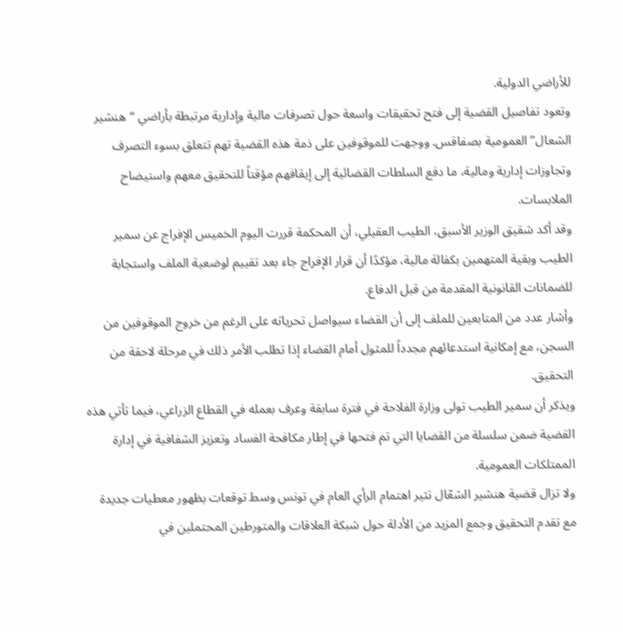للأراضي الدولية.
وتعود تفاصيل القضية إلى فتح تحقيقات واسعة حول تصرفات مالية وإدارية مرتبطة بأراضي “هنشير الشعال” العمومية بصفاقس. ووجهت للموقوفين على ذمة هذه القضية تهم تتعلق بسوء التصرف وتجاوزات إدارية ومالية، ما دفع السلطات القضائية إلى إيقافهم مؤقتاً للتحقيق معهم واستيضاح الملابسات.
وقد أكد شقيق الوزير الأسبق، الطيب العقيلي، أن المحكمة قررت اليوم الخميس الإفراج عن سمير الطيب وبقية المتهمين بكفالة مالية، مؤكدًا أن قرار الإفراج جاء بعد تقييم لوضعية الملف واستجابة للضمانات القانونية المقدمة من قبل الدفاع.
وأشار عدد من المتابعين للملف إلى أن القضاء سيواصل تحرياته على الرغم من خروج الموقوفين من السجن، مع إمكانية استدعائهم مجدداً للمثول أمام القضاء إذا تطلب الأمر ذلك في مرحلة لاحقة من التحقيق.
ويذكر أن سمير الطيب تولى وزارة الفلاحة في فترة سابقة وعرف بعمله في القطاع الزراعي، فيما تأتي هذه القضية ضمن سلسلة من القضايا التي تم فتحها في إطار مكافحة الفساد وتعزيز الشفافية في إدارة الممتلكات العمومية.
ولا تزال قضية هنشير الشعّال تثير اهتمام الرأي العام في تونس وسط توقعات بظهور معطيات جديدة مع تقدم التحقيق وجمع المزيد من الأدلة حول شبكة العلاقات والمتورطين المحتملين في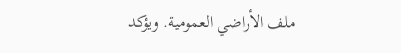ملف الأراضي العمومية. ويؤكد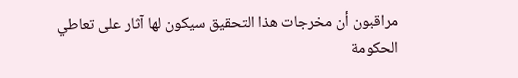مراقبون أن مخرجات هذا التحقيق سيكون لها آثار على تعاطي الحكومة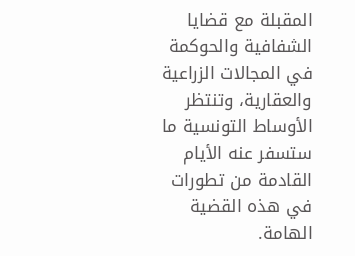المقبلة مع قضايا الشفافية والحوكمة في المجالات الزراعية والعقارية، وتنتظر الأوساط التونسية ما ستسفر عنه الأيام القادمة من تطورات في هذه القضية الهامة.